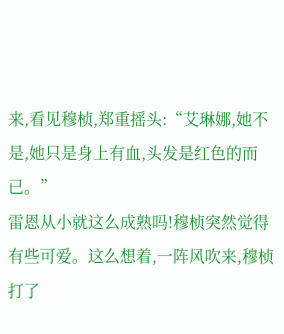来,看见穆桢,郑重摇头:“艾琳娜,她不是,她只是身上有血,头发是红色的而已。”
雷恩从小就这么成熟吗!穆桢突然觉得有些可爱。这么想着,一阵风吹来,穆桢打了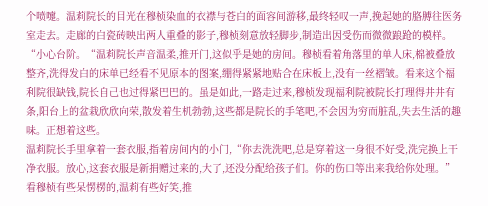个喷嚏。温莉院长的目光在穆桢染血的衣襟与苍白的面容间游移,最终轻叹一声,挽起她的胳膊往医务室走去。走廊的白瓷砖映出两人重叠的影子,穆桢刻意放轻脚步,制造出因受伤而微微踉跄的模样。
“小心台阶。“温莉院长声音温柔,推开门,这似乎是她的房间。穆桢看着角落里的单人床,棉被叠放整齐,洗得发白的床单已经看不见原本的图案,绷得紧紧地贴合在床板上,没有一丝褶皱。看来这个福利院很缺钱,院长自己也过得紧巴巴的。虽是如此,一路走过来,穆桢发现福利院被院长打理得井井有条,阳台上的盆栽欣欣向荣,散发着生机勃勃,这些都是院长的手笔吧,不会因为穷而脏乱,失去生活的趣味。正想着这些。
温莉院长手里拿着一套衣服,指着房间内的小门,“你去洗洗吧,总是穿着这一身很不好受,洗完换上干净衣服。放心,这套衣服是新捐赠过来的,大了,还没分配给孩子们。你的伤口等出来我给你处理。”看穆桢有些呆愣楞的,温莉有些好笑,推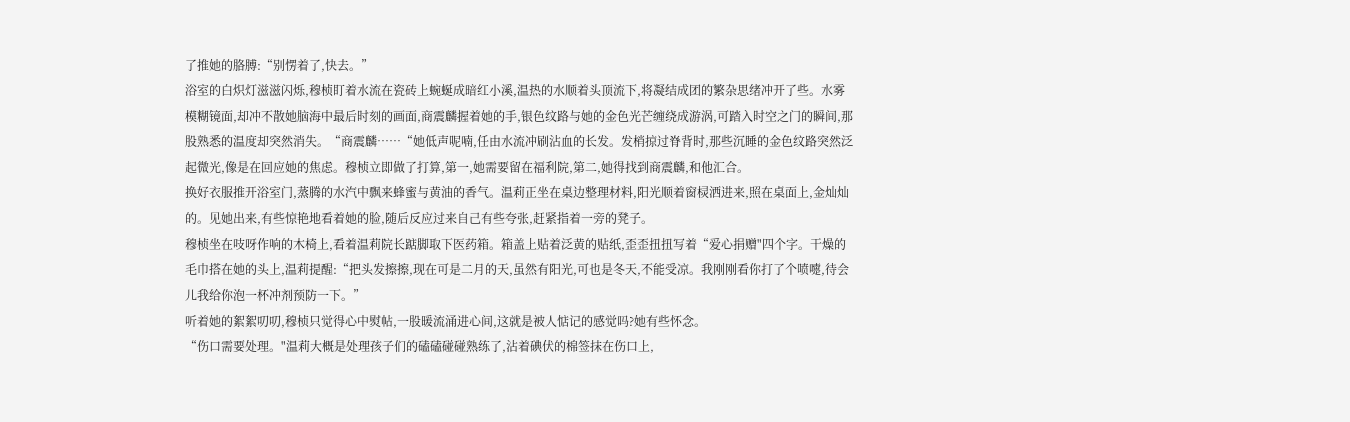了推她的胳膊:“别愣着了,快去。”
浴室的白炽灯滋滋闪烁,穆桢盯着水流在瓷砖上蜿蜒成暗红小溪,温热的水顺着头顶流下,将凝结成团的繁杂思绪冲开了些。水雾模糊镜面,却冲不散她脑海中最后时刻的画面,商震麟握着她的手,银色纹路与她的金色光芒缠绕成游涡,可踏入时空之门的瞬间,那股熟悉的温度却突然消失。“商震麟……“她低声呢喃,任由水流冲刷沾血的长发。发梢掠过脊背时,那些沉睡的金色纹路突然泛起微光,像是在回应她的焦虑。穆桢立即做了打算,第一,她需要留在福利院,第二,她得找到商震麟,和他汇合。
换好衣服推开浴室门,蒸腾的水汽中飘来蜂蜜与黄油的香气。温莉正坐在桌边整理材料,阳光顺着窗棂洒进来,照在桌面上,金灿灿的。见她出来,有些惊艳地看着她的脸,随后反应过来自己有些夸张,赶紧指着一旁的凳子。
穆桢坐在吱呀作响的木椅上,看着温莉院长踮脚取下医药箱。箱盖上贴着泛黄的贴纸,歪歪扭扭写着“爱心捐赠"四个字。干燥的毛巾搭在她的头上,温莉提醒:“把头发擦擦,现在可是二月的天,虽然有阳光,可也是冬天,不能受凉。我刚刚看你打了个喷嚏,待会儿我给你泡一杯冲剂预防一下。”
听着她的絮絮叨叨,穆桢只觉得心中熨帖,一股暖流涌进心间,这就是被人惦记的感觉吗?她有些怀念。
“伤口需要处理。"温莉大概是处理孩子们的磕磕碰碰熟练了,沾着碘伏的棉签抹在伤口上,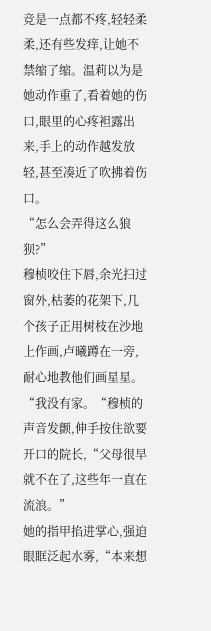竞是一点都不疼,轻轻柔柔,还有些发痒,让她不禁缩了缩。温莉以为是她动作重了,看着她的伤口,眼里的心疼袒露出来,手上的动作越发放轻,甚至凑近了吹拂着伤口。
“怎么会弄得这么狼狈?”
穆桢咬住下唇,余光扫过窗外,枯萎的花架下,几个孩子正用树枝在沙地上作画,卢曦蹲在一旁,耐心地教他们画星星。“我没有家。“穆桢的声音发颤,伸手按住欲要开口的院长,“父母很早就不在了,这些年一直在流浪。”
她的指甲掐进掌心,强迫眼眶泛起水雾,“本来想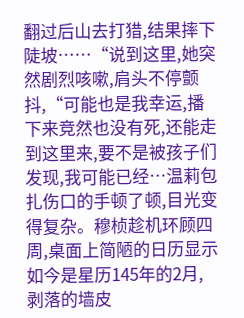翻过后山去打猎,结果摔下陡坡……“说到这里,她突然剧烈咳嗽,肩头不停颤抖,“可能也是我幸运,播下来竞然也没有死,还能走到这里来,要不是被孩子们发现,我可能已经…温莉包扎伤口的手顿了顿,目光变得复杂。穆桢趁机环顾四周,桌面上简陋的日历显示如今是星历145年的2月,剥落的墙皮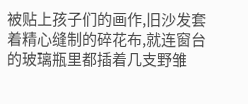被贴上孩子们的画作,旧沙发套着精心缝制的碎花布,就连窗台的玻璃瓶里都插着几支野雏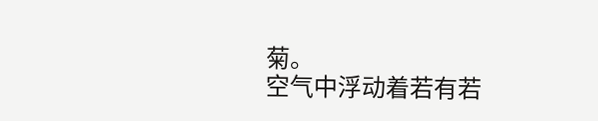菊。
空气中浮动着若有若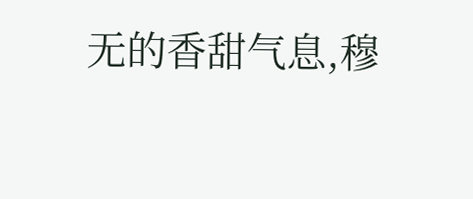无的香甜气息,穆